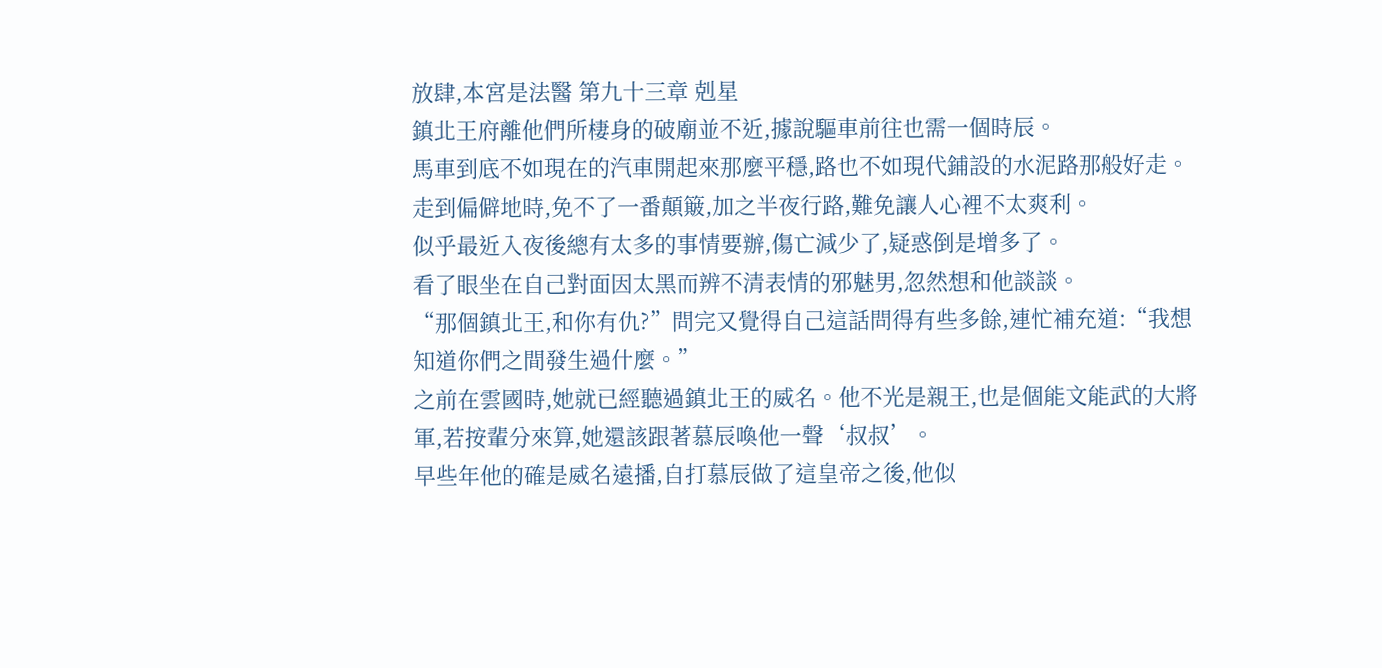放肆,本宮是法醫 第九十三章 剋星
鎮北王府離他們所棲身的破廟並不近,據說驅車前往也需一個時辰。
馬車到底不如現在的汽車開起來那麼平穩,路也不如現代鋪設的水泥路那般好走。走到偏僻地時,免不了一番顛簸,加之半夜行路,難免讓人心裡不太爽利。
似乎最近入夜後總有太多的事情要辦,傷亡減少了,疑惑倒是增多了。
看了眼坐在自己對面因太黑而辨不清表情的邪魅男,忽然想和他談談。
“那個鎮北王,和你有仇?”問完又覺得自己這話問得有些多餘,連忙補充道:“我想知道你們之間發生過什麼。”
之前在雲國時,她就已經聽過鎮北王的威名。他不光是親王,也是個能文能武的大將軍,若按輩分來算,她還該跟著慕辰喚他一聲‘叔叔’。
早些年他的確是威名遠播,自打慕辰做了這皇帝之後,他似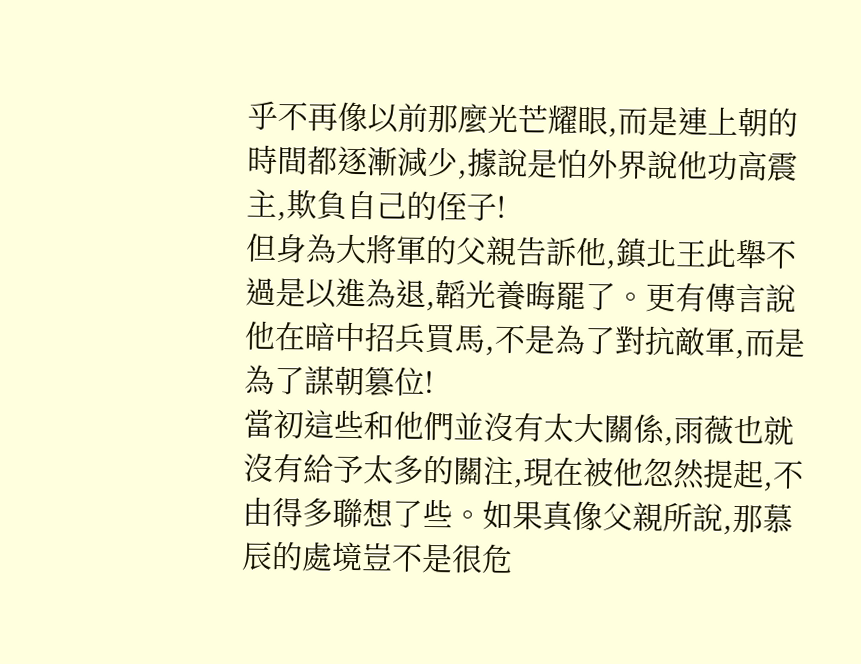乎不再像以前那麼光芒耀眼,而是連上朝的時間都逐漸減少,據說是怕外界說他功高震主,欺負自己的侄子!
但身為大將軍的父親告訴他,鎮北王此舉不過是以進為退,韜光養晦罷了。更有傳言說他在暗中招兵買馬,不是為了對抗敵軍,而是為了謀朝篡位!
當初這些和他們並沒有太大關係,雨薇也就沒有給予太多的關注,現在被他忽然提起,不由得多聯想了些。如果真像父親所說,那慕辰的處境豈不是很危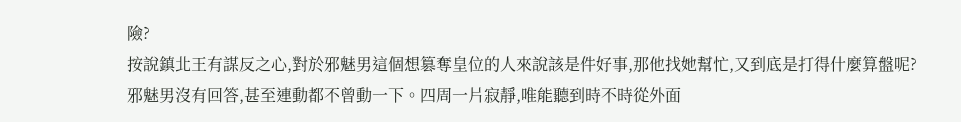險?
按說鎮北王有謀反之心,對於邪魅男這個想篡奪皇位的人來說該是件好事,那他找她幫忙,又到底是打得什麼算盤呢?
邪魅男沒有回答,甚至連動都不曾動一下。四周一片寂靜,唯能聽到時不時從外面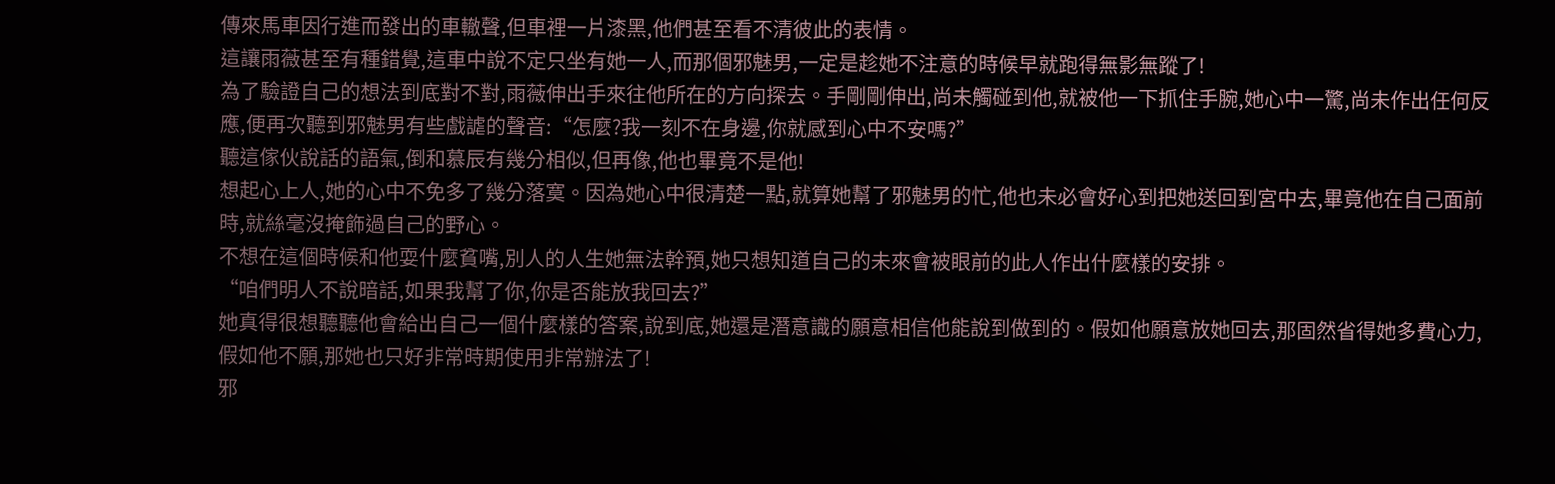傳來馬車因行進而發出的車轍聲,但車裡一片漆黑,他們甚至看不清彼此的表情。
這讓雨薇甚至有種錯覺,這車中說不定只坐有她一人,而那個邪魅男,一定是趁她不注意的時候早就跑得無影無蹤了!
為了驗證自己的想法到底對不對,雨薇伸出手來往他所在的方向探去。手剛剛伸出,尚未觸碰到他,就被他一下抓住手腕,她心中一驚,尚未作出任何反應,便再次聽到邪魅男有些戲謔的聲音:“怎麼?我一刻不在身邊,你就感到心中不安嗎?”
聽這傢伙說話的語氣,倒和慕辰有幾分相似,但再像,他也畢竟不是他!
想起心上人,她的心中不免多了幾分落寞。因為她心中很清楚一點,就算她幫了邪魅男的忙,他也未必會好心到把她送回到宮中去,畢竟他在自己面前時,就絲毫沒掩飾過自己的野心。
不想在這個時候和他耍什麼貧嘴,別人的人生她無法幹預,她只想知道自己的未來會被眼前的此人作出什麼樣的安排。
“咱們明人不說暗話,如果我幫了你,你是否能放我回去?”
她真得很想聽聽他會給出自己一個什麼樣的答案,說到底,她還是潛意識的願意相信他能說到做到的。假如他願意放她回去,那固然省得她多費心力,假如他不願,那她也只好非常時期使用非常辦法了!
邪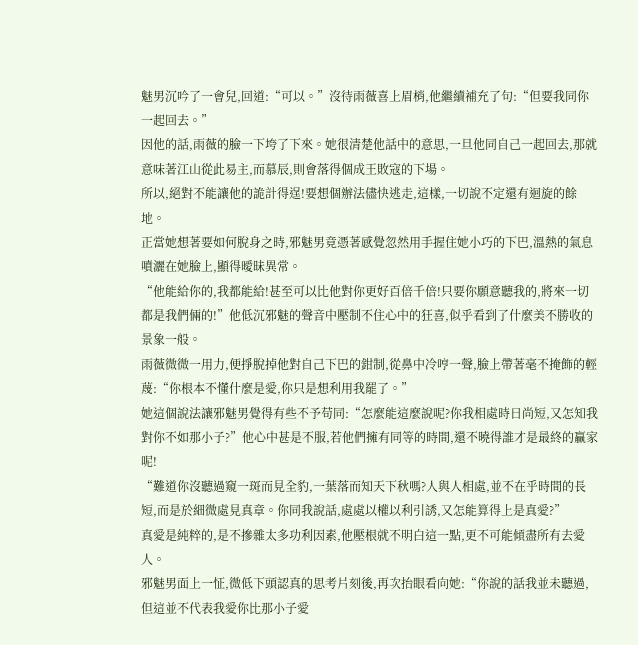魅男沉吟了一會兒,回道:“可以。”沒待雨薇喜上眉梢,他繼續補充了句:“但要我同你一起回去。”
因他的話,雨薇的臉一下垮了下來。她很清楚他話中的意思,一旦他同自己一起回去,那就意味著江山從此易主,而慕辰,則會落得個成王敗寇的下場。
所以,絕對不能讓他的詭計得逞!要想個辦法儘快逃走,這樣,一切說不定還有迴旋的餘地。
正當她想著要如何脫身之時,邪魅男竟憑著感覺忽然用手握住她小巧的下巴,溫熱的氣息噴灑在她臉上,顯得曖昧異常。
“他能給你的,我都能給!甚至可以比他對你更好百倍千倍!只要你願意聽我的,將來一切都是我們倆的!”他低沉邪魅的聲音中壓制不住心中的狂喜,似乎看到了什麼美不勝收的景象一般。
雨薇微微一用力,便掙脫掉他對自己下巴的鉗制,從鼻中冷哼一聲,臉上帶著毫不掩飾的輕蔑:“你根本不懂什麼是愛,你只是想利用我罷了。”
她這個說法讓邪魅男覺得有些不予苟同:“怎麼能這麼說呢?你我相處時日尚短,又怎知我對你不如那小子?”他心中甚是不服,若他們擁有同等的時間,還不曉得誰才是最終的贏家呢!
“難道你沒聽過窺一斑而見全豹,一葉落而知天下秋嗎?人與人相處,並不在乎時間的長短,而是於細微處見真章。你同我說話,處處以權以利引誘,又怎能算得上是真愛?”
真愛是純粹的,是不摻雜太多功利因素,他壓根就不明白這一點,更不可能傾盡所有去愛人。
邪魅男面上一怔,微低下頭認真的思考片刻後,再次抬眼看向她:“你說的話我並未聽過,但這並不代表我愛你比那小子愛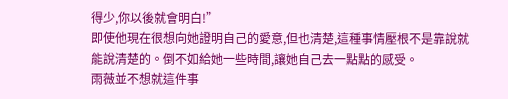得少,你以後就會明白!”
即使他現在很想向她證明自己的愛意,但也清楚,這種事情壓根不是靠說就能說清楚的。倒不如給她一些時間,讓她自己去一點點的感受。
雨薇並不想就這件事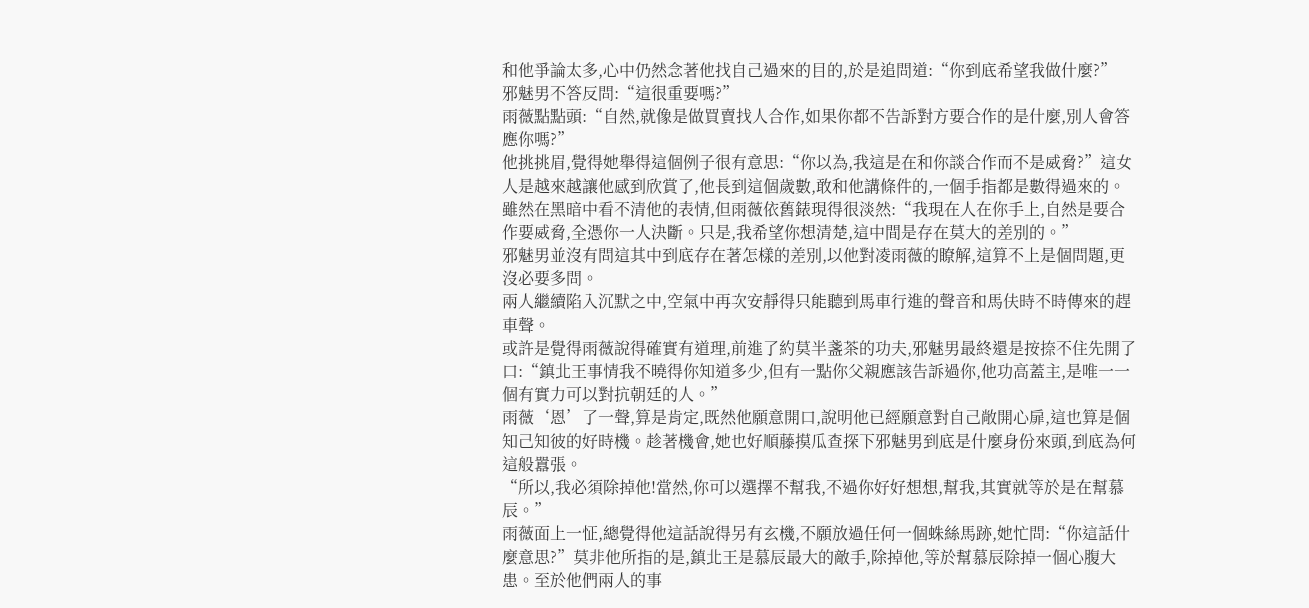和他爭論太多,心中仍然念著他找自己過來的目的,於是追問道:“你到底希望我做什麼?”
邪魅男不答反問:“這很重要嗎?”
雨薇點點頭:“自然,就像是做買賣找人合作,如果你都不告訴對方要合作的是什麼,別人會答應你嗎?”
他挑挑眉,覺得她舉得這個例子很有意思:“你以為,我這是在和你談合作而不是威脅?”這女人是越來越讓他感到欣賞了,他長到這個歲數,敢和他講條件的,一個手指都是數得過來的。
雖然在黑暗中看不清他的表情,但雨薇依舊錶現得很淡然:“我現在人在你手上,自然是要合作要威脅,全憑你一人決斷。只是,我希望你想清楚,這中間是存在莫大的差別的。”
邪魅男並沒有問這其中到底存在著怎樣的差別,以他對凌雨薇的瞭解,這算不上是個問題,更沒必要多問。
兩人繼續陷入沉默之中,空氣中再次安靜得只能聽到馬車行進的聲音和馬伕時不時傳來的趕車聲。
或許是覺得雨薇說得確實有道理,前進了約莫半盞茶的功夫,邪魅男最終還是按捺不住先開了口:“鎮北王事情我不曉得你知道多少,但有一點你父親應該告訴過你,他功高蓋主,是唯一一個有實力可以對抗朝廷的人。”
雨薇‘恩’了一聲,算是肯定,既然他願意開口,說明他已經願意對自己敞開心扉,這也算是個知己知彼的好時機。趁著機會,她也好順藤摸瓜查探下邪魅男到底是什麼身份來頭,到底為何這般囂張。
“所以,我必須除掉他!當然,你可以選擇不幫我,不過你好好想想,幫我,其實就等於是在幫慕辰。”
雨薇面上一怔,總覺得他這話說得另有玄機,不願放過任何一個蛛絲馬跡,她忙問:“你這話什麼意思?”莫非他所指的是,鎮北王是慕辰最大的敵手,除掉他,等於幫慕辰除掉一個心腹大患。至於他們兩人的事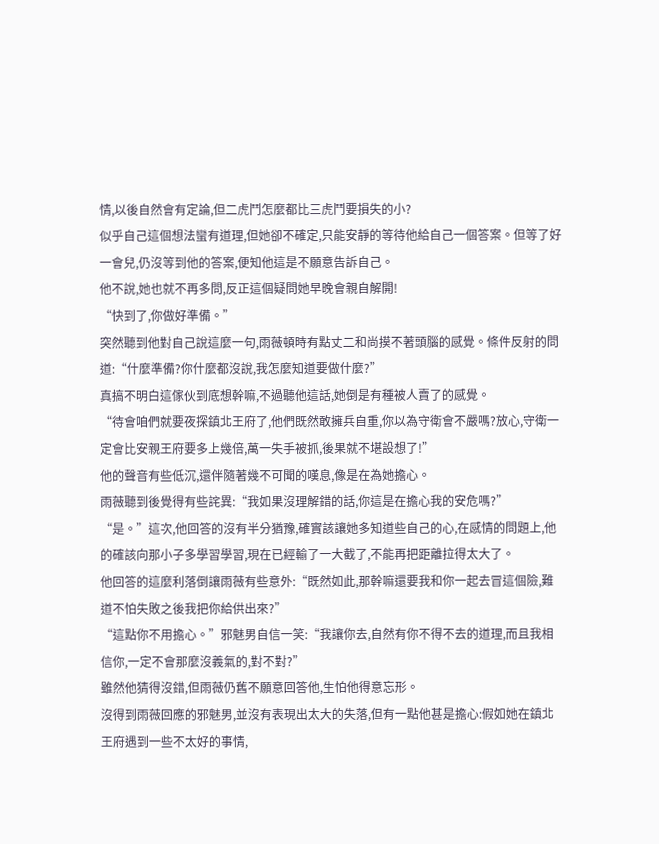情,以後自然會有定論,但二虎鬥怎麼都比三虎鬥要損失的小?
似乎自己這個想法蠻有道理,但她卻不確定,只能安靜的等待他給自己一個答案。但等了好一會兒,仍沒等到他的答案,便知他這是不願意告訴自己。
他不說,她也就不再多問,反正這個疑問她早晚會親自解開!
“快到了,你做好準備。”
突然聽到他對自己說這麼一句,雨薇頓時有點丈二和尚摸不著頭腦的感覺。條件反射的問道:“什麼準備?你什麼都沒說,我怎麼知道要做什麼?”
真搞不明白這傢伙到底想幹嘛,不過聽他這話,她倒是有種被人賣了的感覺。
“待會咱們就要夜探鎮北王府了,他們既然敢擁兵自重,你以為守衛會不嚴嗎?放心,守衛一定會比安親王府要多上幾倍,萬一失手被抓,後果就不堪設想了!”
他的聲音有些低沉,還伴隨著幾不可聞的嘆息,像是在為她擔心。
雨薇聽到後覺得有些詫異:“我如果沒理解錯的話,你這是在擔心我的安危嗎?”
“是。”這次,他回答的沒有半分猶豫,確實該讓她多知道些自己的心,在感情的問題上,他的確該向那小子多學習學習,現在已經輸了一大截了,不能再把距離拉得太大了。
他回答的這麼利落倒讓雨薇有些意外:“既然如此,那幹嘛還要我和你一起去冒這個險,難道不怕失敗之後我把你給供出來?”
“這點你不用擔心。”邪魅男自信一笑:“我讓你去,自然有你不得不去的道理,而且我相信你,一定不會那麼沒義氣的,對不對?”
雖然他猜得沒錯,但雨薇仍舊不願意回答他,生怕他得意忘形。
沒得到雨薇回應的邪魅男,並沒有表現出太大的失落,但有一點他甚是擔心:假如她在鎮北王府遇到一些不太好的事情,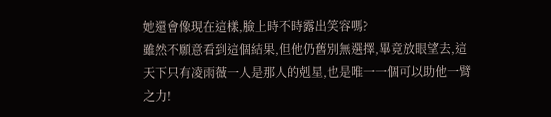她還會像現在這樣,臉上時不時露出笑容嗎?
雖然不願意看到這個結果,但他仍舊別無選擇,畢竟放眼望去,這天下只有凌雨薇一人是那人的剋星,也是唯一一個可以助他一臂之力!